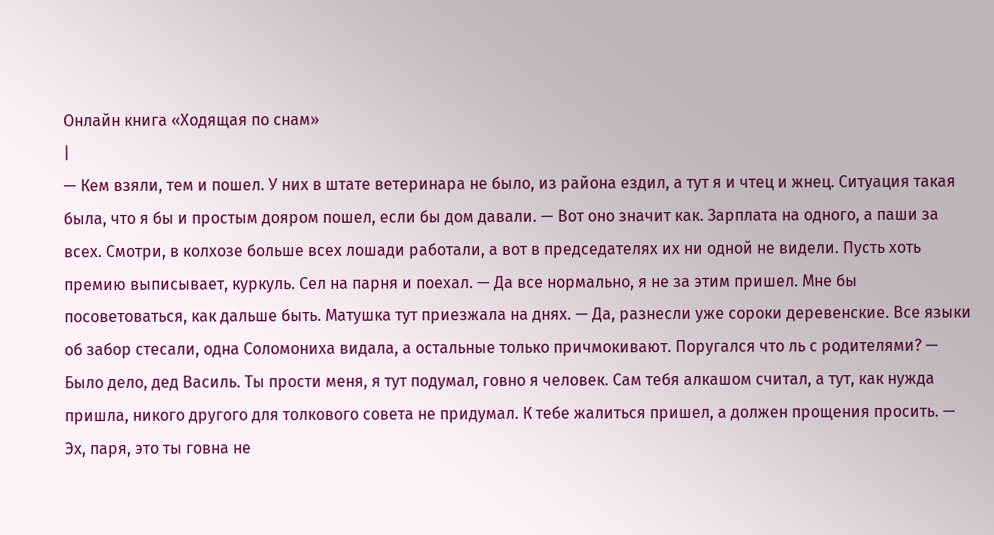Онлайн книга «Ходящая по снам»
|
— Кем взяли, тем и пошел. У них в штате ветеринара не было, из района ездил, а тут я и чтец и жнец. Ситуация такая была, что я бы и простым дояром пошел, если бы дом давали. — Вот оно значит как. Зарплата на одного, а паши за всех. Смотри, в колхозе больше всех лошади работали, а вот в председателях их ни одной не видели. Пусть хоть премию выписывает, куркуль. Сел на парня и поехал. — Да все нормально, я не за этим пришел. Мне бы посоветоваться, как дальше быть. Матушка тут приезжала на днях. — Да, разнесли уже сороки деревенские. Все языки об забор стесали, одна Соломониха видала, а остальные только причмокивают. Поругался что ль с родителями? — Было дело, дед Василь. Ты прости меня, я тут подумал, говно я человек. Сам тебя алкашом считал, а тут, как нужда пришла, никого другого для толкового совета не придумал. К тебе жалиться пришел, а должен прощения просить. — Эх, паря, это ты говна не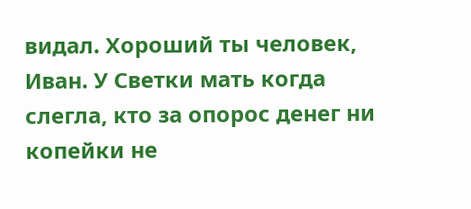видал. Хороший ты человек, Иван. У Светки мать когда слегла, кто за опорос денег ни копейки не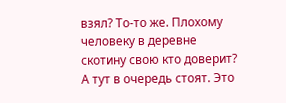взял? То-то же. Плохому человеку в деревне скотину свою кто доверит? А тут в очередь стоят. Это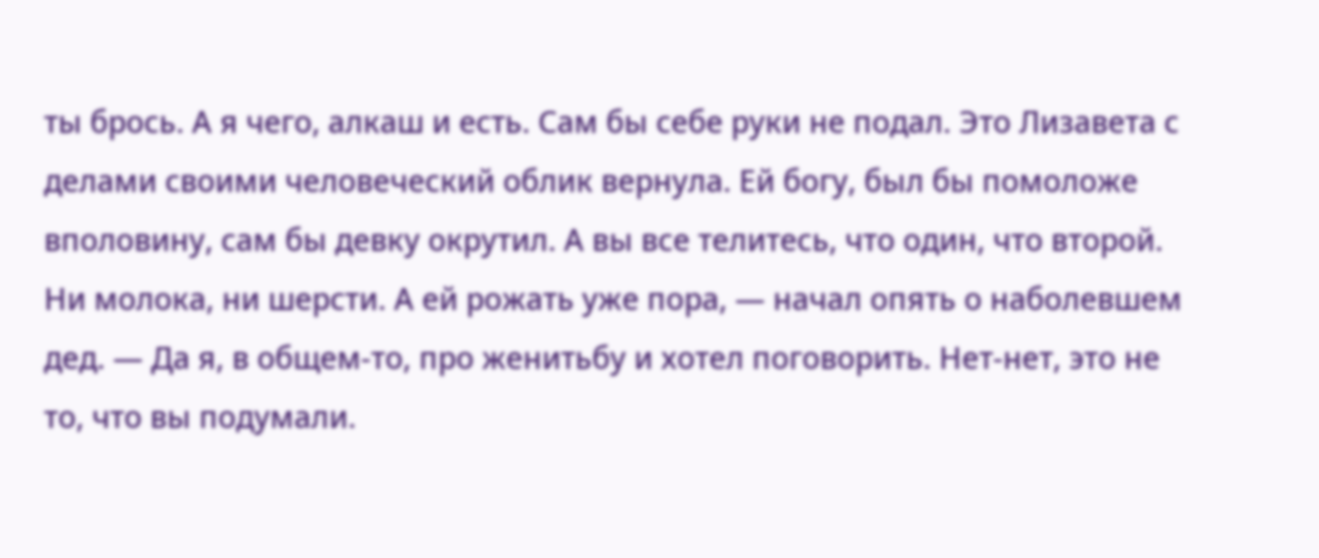ты брось. А я чего, алкаш и есть. Сам бы себе руки не подал. Это Лизавета с делами своими человеческий облик вернула. Ей богу, был бы помоложе вполовину, сам бы девку окрутил. А вы все телитесь, что один, что второй. Ни молока, ни шерсти. А ей рожать уже пора, — начал опять о наболевшем дед. — Да я, в общем-то, про женитьбу и хотел поговорить. Нет-нет, это не то, что вы подумали.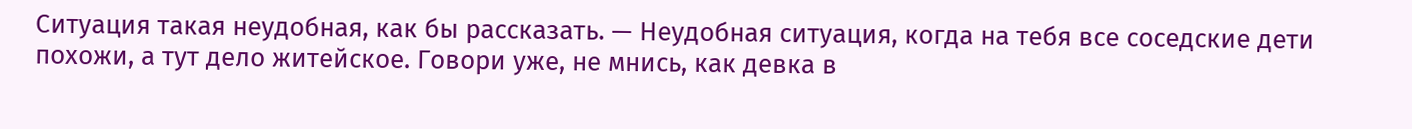Ситуация такая неудобная, как бы рассказать. — Неудобная ситуация, когда на тебя все соседские дети похожи, а тут дело житейское. Говори уже, не мнись, как девка в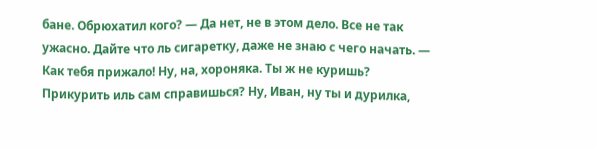бане. Обрюхатил кого? — Да нет, не в этом дело. Все не так ужасно. Дайте что ль сигаретку, даже не знаю с чего начать. — Как тебя прижало! Ну, на, хороняка. Ты ж не куришь? Прикурить иль сам справишься? Ну, Иван, ну ты и дурилка,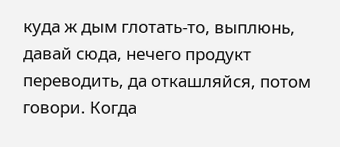куда ж дым глотать-то, выплюнь, давай сюда, нечего продукт переводить, да откашляйся, потом говори. Когда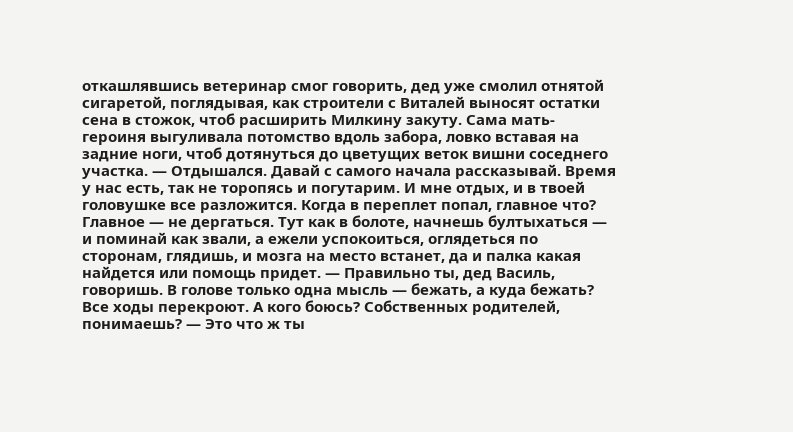откашлявшись ветеринар смог говорить, дед уже смолил отнятой сигаретой, поглядывая, как строители с Виталей выносят остатки сена в стожок, чтоб расширить Милкину закуту. Сама мать-героиня выгуливала потомство вдоль забора, ловко вставая на задние ноги, чтоб дотянуться до цветущих веток вишни соседнего участка. — Отдышался. Давай с самого начала рассказывай. Время у нас есть, так не торопясь и погутарим. И мне отдых, и в твоей головушке все разложится. Когда в переплет попал, главное что? Главное — не дергаться. Тут как в болоте, начнешь бултыхаться — и поминай как звали, а ежели успокоиться, оглядеться по сторонам, глядишь, и мозга на место встанет, да и палка какая найдется или помощь придет. — Правильно ты, дед Василь, говоришь. В голове только одна мысль — бежать, а куда бежать? Все ходы перекроют. А кого боюсь? Собственных родителей, понимаешь? — Это что ж ты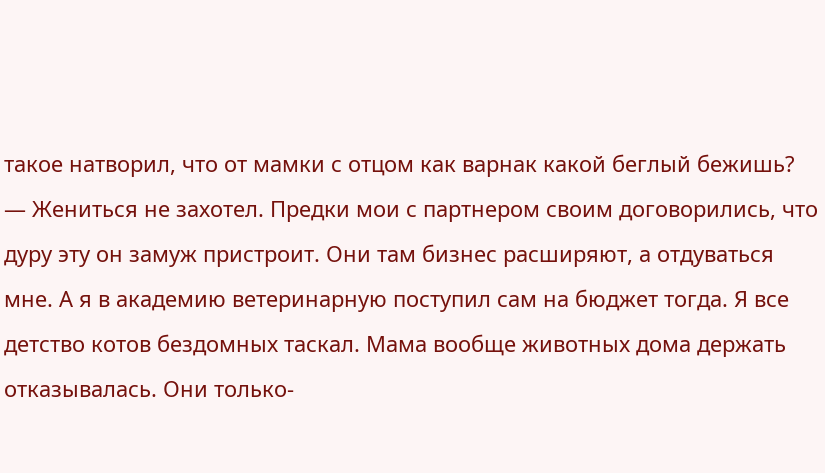такое натворил, что от мамки с отцом как варнак какой беглый бежишь? — Жениться не захотел. Предки мои с партнером своим договорились, что дуру эту он замуж пристроит. Они там бизнес расширяют, а отдуваться мне. А я в академию ветеринарную поступил сам на бюджет тогда. Я все детство котов бездомных таскал. Мама вообще животных дома держать отказывалась. Они только-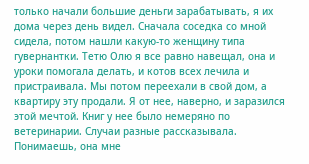только начали большие деньги зарабатывать, я их дома через день видел. Сначала соседка со мной сидела, потом нашли какую-то женщину типа гувернантки. Тетю Олю я все равно навещал, она и уроки помогала делать, и котов всех лечила и пристраивала. Мы потом переехали в свой дом, а квартиру эту продали. Я от нее, наверно, и заразился этой мечтой. Книг у нее было немеряно по ветеринарии. Случаи разные рассказывала. Понимаешь, она мне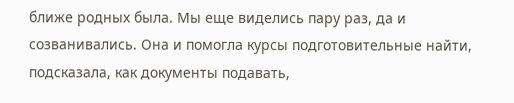ближе родных была. Мы еще виделись пару раз, да и созванивались. Она и помогла курсы подготовительные найти, подсказала, как документы подавать,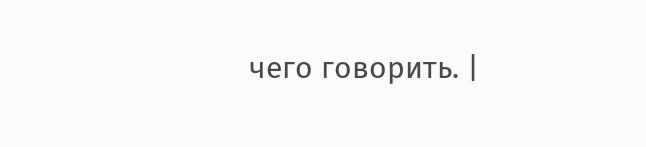чего говорить. |